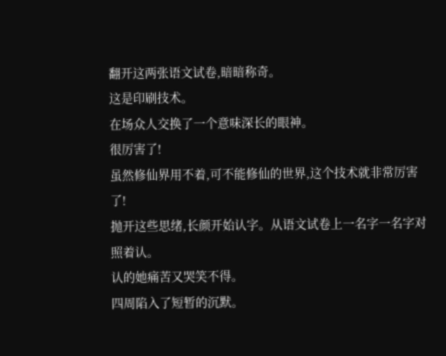翻开这两张语文试卷,暗暗称奇。
这是印刷技术。
在场众人交换了一个意味深长的眼神。
很厉害了!
虽然修仙界用不着,可不能修仙的世界,这个技术就非常厉害了!
抛开这些思绪,长颜开始认字。从语文试卷上一名字一名字对照着认。
认的她痛苦又哭笑不得。
四周陷入了短暂的沉默。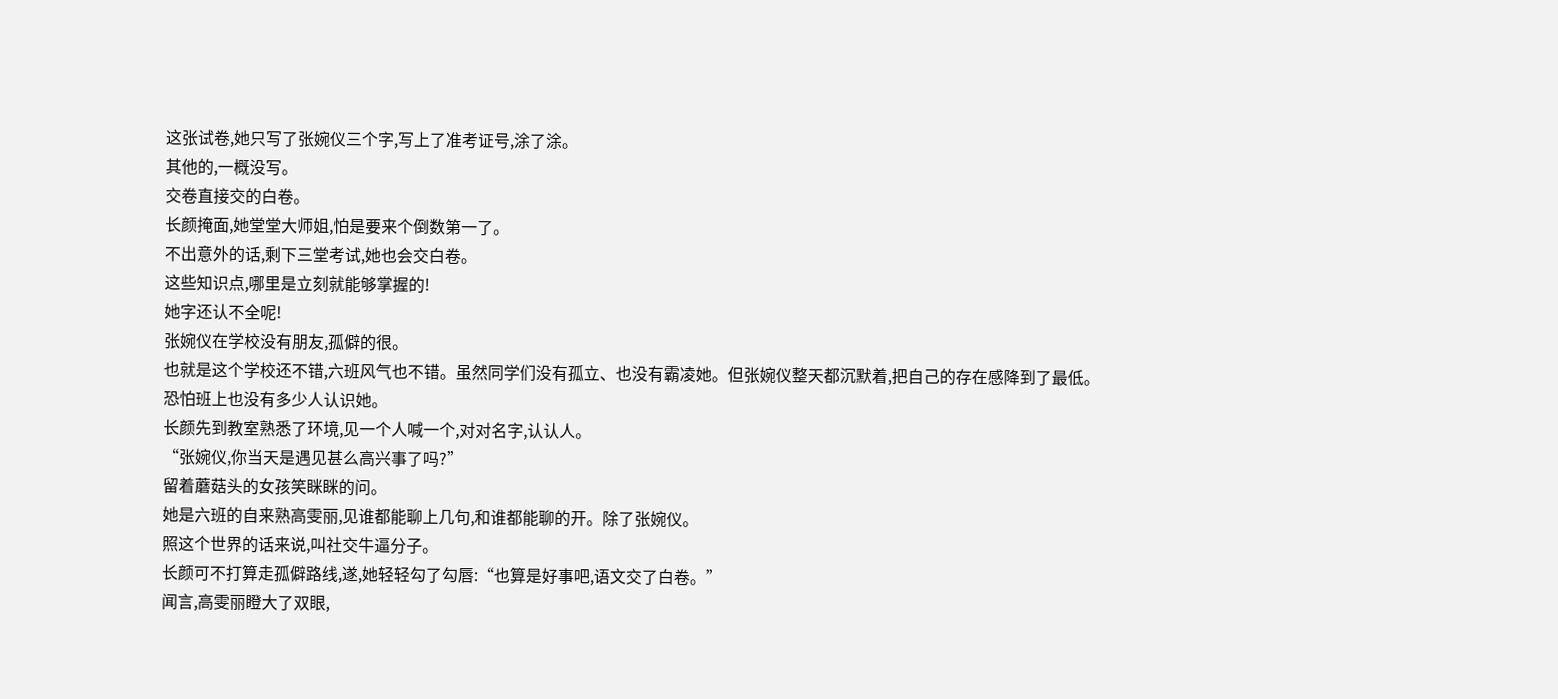这张试卷,她只写了张婉仪三个字,写上了准考证号,涂了涂。
其他的,一概没写。
交卷直接交的白卷。
长颜掩面,她堂堂大师姐,怕是要来个倒数第一了。
不出意外的话,剩下三堂考试,她也会交白卷。
这些知识点,哪里是立刻就能够掌握的!
她字还认不全呢!
张婉仪在学校没有朋友,孤僻的很。
也就是这个学校还不错,六班风气也不错。虽然同学们没有孤立、也没有霸凌她。但张婉仪整天都沉默着,把自己的存在感降到了最低。
恐怕班上也没有多少人认识她。
长颜先到教室熟悉了环境,见一个人喊一个,对对名字,认认人。
“张婉仪,你当天是遇见甚么高兴事了吗?”
留着蘑菇头的女孩笑眯眯的问。
她是六班的自来熟高雯丽,见谁都能聊上几句,和谁都能聊的开。除了张婉仪。
照这个世界的话来说,叫社交牛逼分子。
长颜可不打算走孤僻路线,遂,她轻轻勾了勾唇:“也算是好事吧,语文交了白卷。”
闻言,高雯丽瞪大了双眼,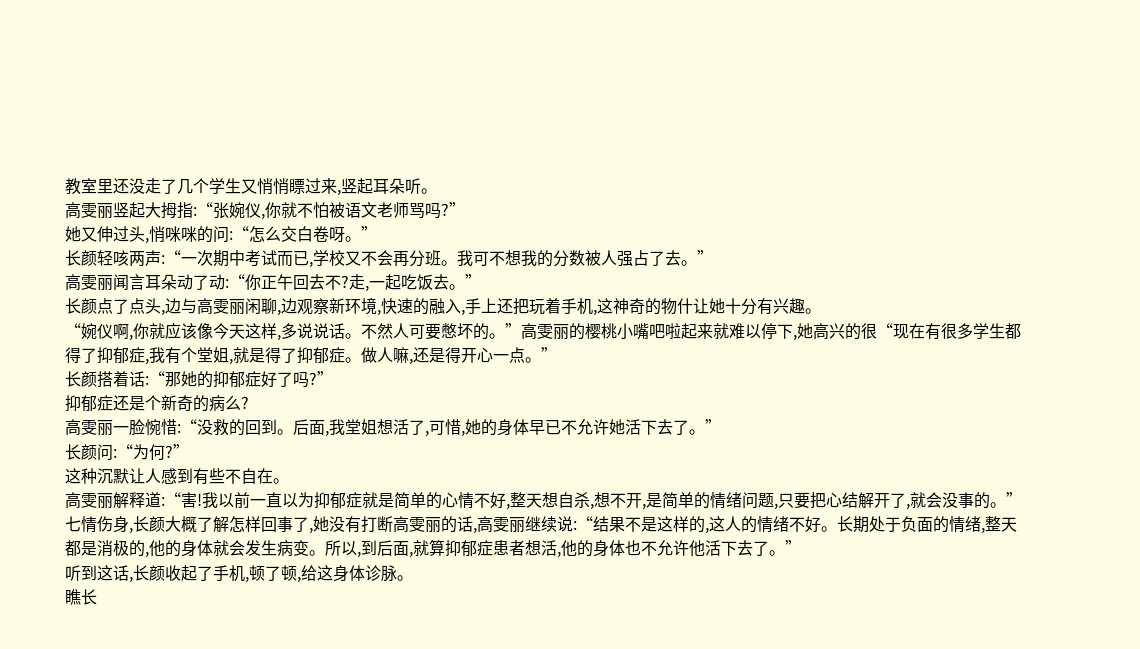教室里还没走了几个学生又悄悄瞟过来,竖起耳朵听。
高雯丽竖起大拇指:“张婉仪,你就不怕被语文老师骂吗?”
她又伸过头,悄咪咪的问:“怎么交白卷呀。”
长颜轻咳两声:“一次期中考试而已,学校又不会再分班。我可不想我的分数被人强占了去。”
高雯丽闻言耳朵动了动:“你正午回去不?走,一起吃饭去。”
长颜点了点头,边与高雯丽闲聊,边观察新环境,快速的融入,手上还把玩着手机,这神奇的物什让她十分有兴趣。
“婉仪啊,你就应该像今天这样,多说说话。不然人可要憋坏的。”高雯丽的樱桃小嘴吧啦起来就难以停下,她高兴的很“现在有很多学生都得了抑郁症,我有个堂姐,就是得了抑郁症。做人嘛,还是得开心一点。”
长颜搭着话:“那她的抑郁症好了吗?”
抑郁症还是个新奇的病么?
高雯丽一脸惋惜:“没救的回到。后面,我堂姐想活了,可惜,她的身体早已不允许她活下去了。”
长颜问:“为何?”
这种沉默让人感到有些不自在。
高雯丽解释道:“害!我以前一直以为抑郁症就是简单的心情不好,整天想自杀,想不开,是简单的情绪问题,只要把心结解开了,就会没事的。”
七情伤身,长颜大概了解怎样回事了,她没有打断高雯丽的话,高雯丽继续说:“结果不是这样的,这人的情绪不好。长期处于负面的情绪,整天都是消极的,他的身体就会发生病变。所以,到后面,就算抑郁症患者想活,他的身体也不允许他活下去了。”
听到这话,长颜收起了手机,顿了顿,给这身体诊脉。
瞧长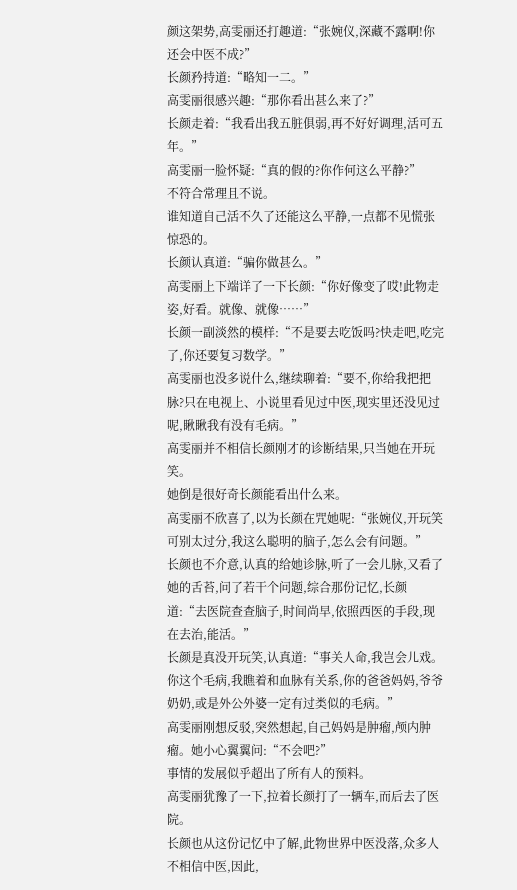颜这架势,高雯丽还打趣道:“张婉仪,深藏不露啊!你还会中医不成?”
长颜矜持道:“略知一二。”
高雯丽很感兴趣:“那你看出甚么来了?”
长颜走着:“我看出我五脏俱弱,再不好好调理,活可五年。”
高雯丽一脸怀疑:“真的假的?你作何这么平静?”
不符合常理且不说。
谁知道自己活不久了还能这么平静,一点都不见慌张惊恐的。
长颜认真道:“骗你做甚么。”
高雯丽上下端详了一下长颜:“你好像变了哎!此物走姿,好看。就像、就像……”
长颜一副淡然的模样:“不是要去吃饭吗?快走吧,吃完了,你还要复习数学。”
高雯丽也没多说什么,继续聊着:“要不,你给我把把脉?只在电视上、小说里看见过中医,现实里还没见过呢,瞅瞅我有没有毛病。”
高雯丽并不相信长颜刚才的诊断结果,只当她在开玩笑。
她倒是很好奇长颜能看出什么来。
高雯丽不欣喜了,以为长颜在咒她呢:“张婉仪,开玩笑可别太过分,我这么聪明的脑子,怎么会有问题。”
长颜也不介意,认真的给她诊脉,听了一会儿脉,又看了她的舌苔,问了若干个问题,综合那份记忆,长颜道:“去医院查查脑子,时间尚早,依照西医的手段,现在去治,能活。”
长颜是真没开玩笑,认真道:“事关人命,我岂会儿戏。你这个毛病,我瞧着和血脉有关系,你的爸爸妈妈,爷爷奶奶,或是外公外婆一定有过类似的毛病。”
高雯丽刚想反驳,突然想起,自己妈妈是肿瘤,颅内肿瘤。她小心翼翼问:“不会吧?”
事情的发展似乎超出了所有人的预料。
高雯丽犹豫了一下,拉着长颜打了一辆车,而后去了医院。
长颜也从这份记忆中了解,此物世界中医没落,众多人不相信中医,因此,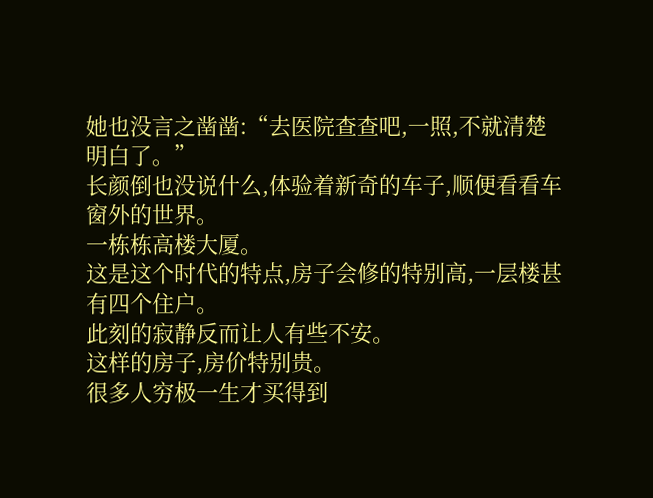她也没言之凿凿:“去医院查查吧,一照,不就清楚明白了。”
长颜倒也没说什么,体验着新奇的车子,顺便看看车窗外的世界。
一栋栋高楼大厦。
这是这个时代的特点,房子会修的特别高,一层楼甚有四个住户。
此刻的寂静反而让人有些不安。
这样的房子,房价特别贵。
很多人穷极一生才买得到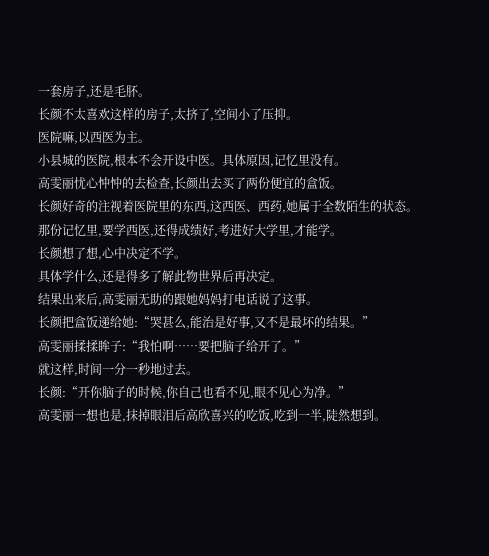一套房子,还是毛肧。
长颜不太喜欢这样的房子,太挤了,空间小了压抑。
医院嘛,以西医为主。
小县城的医院,根本不会开设中医。具体原因,记忆里没有。
高雯丽忧心忡忡的去检查,长颜出去买了两份便宜的盒饭。
长颜好奇的注视着医院里的东西,这西医、西药,她属于全数陌生的状态。
那份记忆里,要学西医,还得成绩好,考进好大学里,才能学。
长颜想了想,心中决定不学。
具体学什么,还是得多了解此物世界后再决定。
结果出来后,高雯丽无助的跟她妈妈打电话说了这事。
长颜把盒饭递给她:“哭甚么,能治是好事,又不是最坏的结果。”
高雯丽揉揉眸子:“我怕啊……要把脑子给开了。”
就这样,时间一分一秒地过去。
长颜:“开你脑子的时候,你自己也看不见,眼不见心为净。”
高雯丽一想也是,抹掉眼泪后高欣喜兴的吃饭,吃到一半,陡然想到。